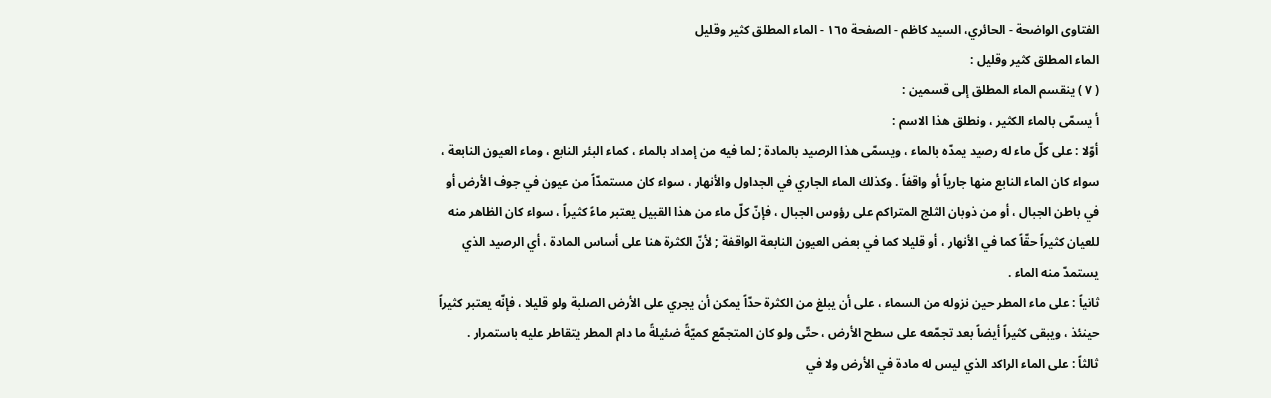الفتاوى الواضحة - الحائري، السيد كاظم - الصفحة ١٦٥ - الماء المطلق كثير وقليل
الماء المطلق كثير وقليل :
( ٧ ) ينقسم الماء المطلق إلى قسمين :
أ يسمّى بالماء الكثير ، ونطلق هذا الاسم :
أوّلا : على كلّ ماء له رصيد يمدّه بالماء ، ويسمّى هذا الرصيد بالمادة ; لما فيه من إمداد بالماء ، كماء البئر النابع ، وماء العيون النابعة ، سواء كان الماء النابع منها جارياً أو واقفاً . وكذلك الماء الجاري في الجداول والأنهار ، سواء كان مستمدّاً من عيون في جوف الأرض أو في باطن الجبال ، أو من ذوبان الثلج المتراكم على رؤوس الجبال ، فإنّ كلّ ماء من هذا القبيل يعتبر ماءً كثيراً ، سواء كان الظاهر منه للعيان كثيراً حقّاً كما في الأنهار ، أو قليلا كما في بعض العيون النابعة الواقفة ; لأنّ الكثرة هنا على أساس المادة ، أي الرصيد الذي يستمدّ منه الماء .
ثانياً : على ماء المطر حين نزوله من السماء ، على أن يبلغ من الكثرة حدّاً يمكن أن يجري على الأرض الصلبة ولو قليلا ، فإنّه يعتبر كثيراً حينئذ ، ويبقى كثيراً أيضاً بعد تجمّعه على سطح الأرض ، حتّى ولو كان المتجمّع كميّةً ضئيلةً ما دام المطر يتقاطر عليه باستمرار .
ثالثاً : على الماء الراكد الذي ليس له مادة في الأرض ولا في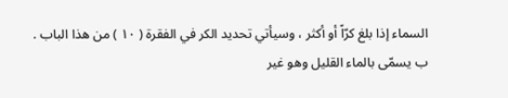السماء إذا بلغ كرّاً أو أكثر ، وسيأتي تحديد الكر في الفقرة ( ١٠ ) من هذا الباب .
ب يسمّى بالماء القليل وهو غير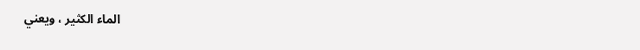الماء الكثير ، ويعني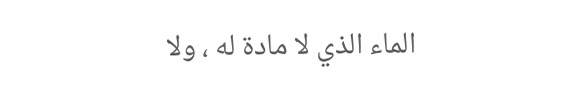الماء الذي لا مادة له ، ولا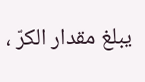يبلغ مقدار الكرّ ،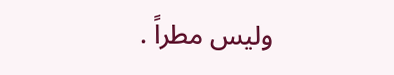وليس مطراً .